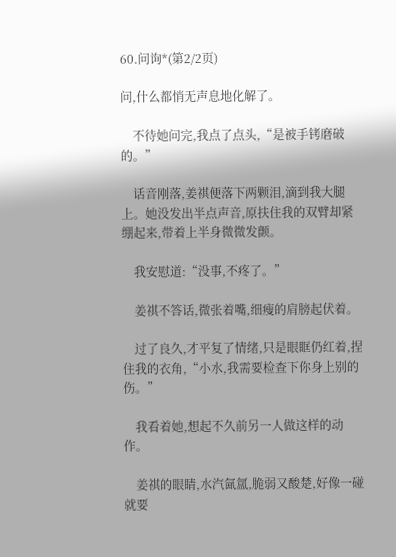60.问询*(第2/2页)

问,什么都悄无声息地化解了。

    不待她问完,我点了点头,“是被手铐磨破的。”

    话音刚落,姜祺便落下两颗泪,滴到我大腿上。她没发出半点声音,原扶住我的双臂却紧绷起来,带着上半身微微发颤。

    我安慰道:“没事,不疼了。”

    姜祺不答话,微张着嘴,细瘦的肩膀起伏着。

    过了良久,才平复了情绪,只是眼眶仍红着,捏住我的衣角,“小水,我需要检查下你身上别的伤。”

    我看着她,想起不久前另一人做这样的动作。

    姜祺的眼睛,水汽氤氲,脆弱又酸楚,好像一碰就要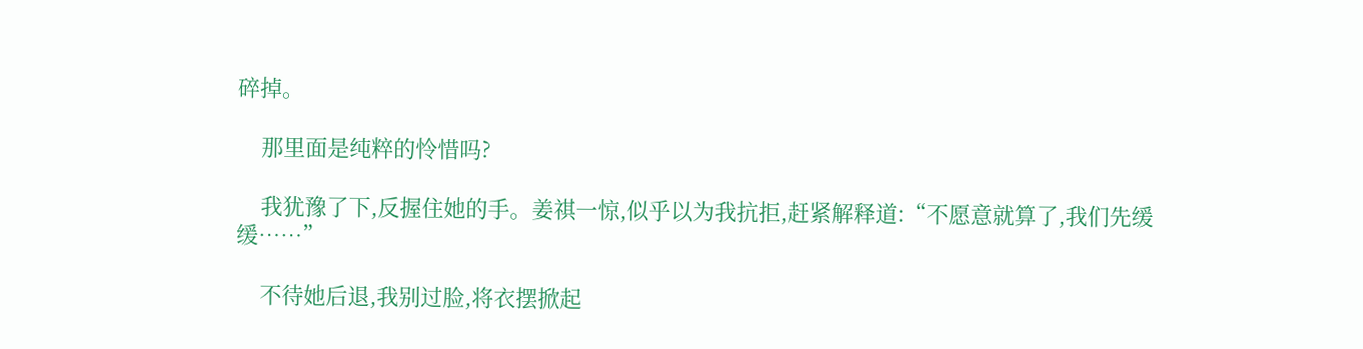碎掉。

    那里面是纯粹的怜惜吗?

    我犹豫了下,反握住她的手。姜祺一惊,似乎以为我抗拒,赶紧解释道:“不愿意就算了,我们先缓缓……”

    不待她后退,我别过脸,将衣摆掀起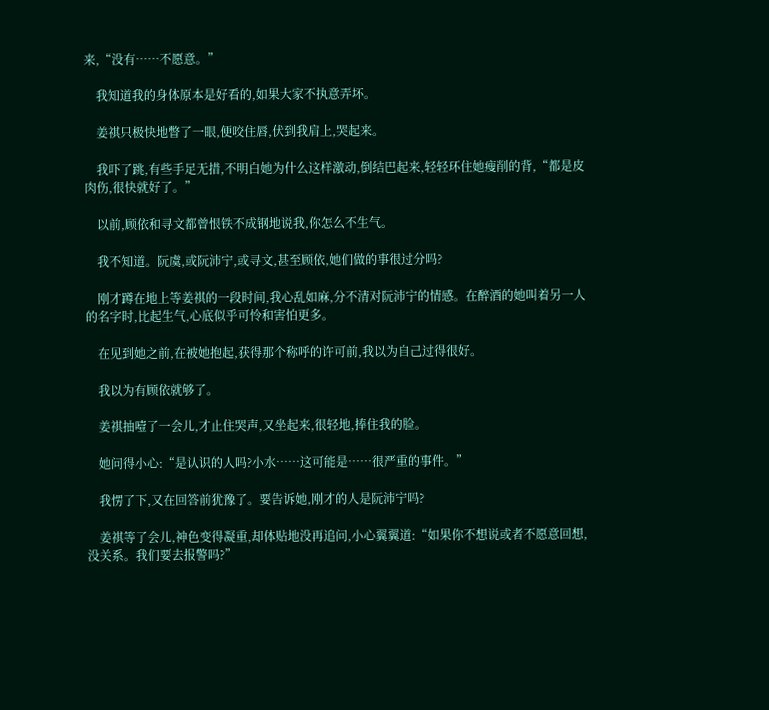来,“没有……不愿意。”

    我知道我的身体原本是好看的,如果大家不执意弄坏。

    姜祺只极快地瞥了一眼,便咬住唇,伏到我肩上,哭起来。

    我吓了跳,有些手足无措,不明白她为什么这样激动,倒结巴起来,轻轻环住她瘦削的背,“都是皮肉伤,很快就好了。”

    以前,顾依和寻文都曾恨铁不成钢地说我,你怎么不生气。

    我不知道。阮虞,或阮沛宁,或寻文,甚至顾依,她们做的事很过分吗?

    刚才蹲在地上等姜祺的一段时间,我心乱如麻,分不清对阮沛宁的情感。在醉酒的她叫着另一人的名字时,比起生气,心底似乎可怜和害怕更多。

    在见到她之前,在被她抱起,获得那个称呼的许可前,我以为自己过得很好。

    我以为有顾依就够了。

    姜祺抽噎了一会儿,才止住哭声,又坐起来,很轻地,捧住我的脸。

    她问得小心:“是认识的人吗?小水……这可能是……很严重的事件。”

    我愣了下,又在回答前犹豫了。要告诉她,刚才的人是阮沛宁吗?

    姜祺等了会儿,神色变得凝重,却体贴地没再追问,小心翼翼道:“如果你不想说或者不愿意回想,没关系。我们要去报警吗?”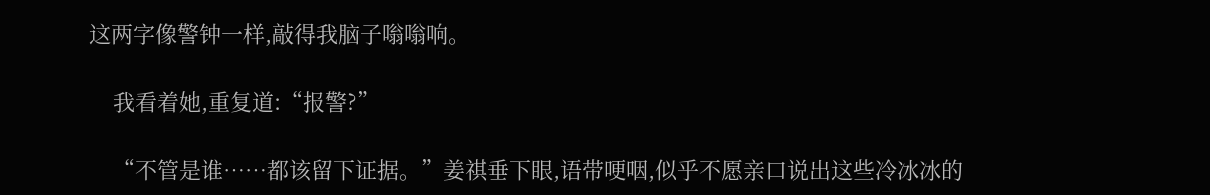这两字像警钟一样,敲得我脑子嗡嗡响。

    我看着她,重复道:“报警?”

    “不管是谁……都该留下证据。”姜祺垂下眼,语带哽咽,似乎不愿亲口说出这些冷冰冰的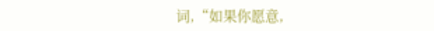词,“如果你愿意,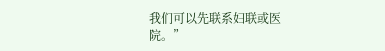我们可以先联系妇联或医院。”